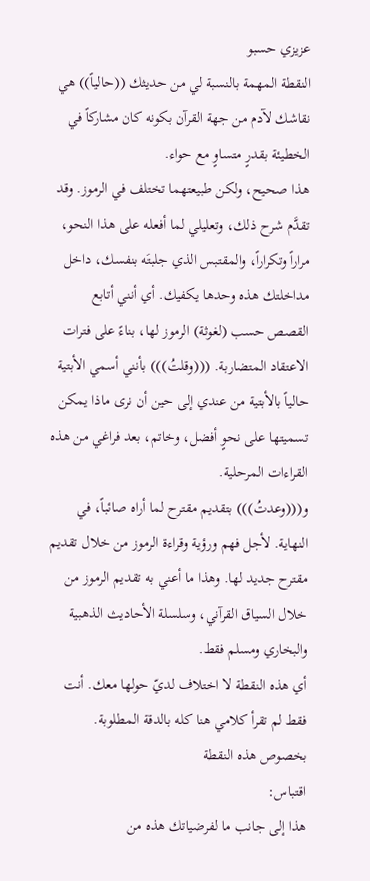عزيزي حسبو
النقطة المهمة بالنسبة لي من حديثك ((حالياً)) هي نقاشك لآدم من جهة القرآن بكونه كان مشاركاً في الخطيئة بقدرٍ متساوٍ مع حواء.
هذا صحيح، ولكن طبيعتهما تختلف في الرموز. وقد تقدَّم شرح ذلك، وتعليلي لما أفعله على هذا النحو، مراراً وتكراراً، والمقتبس الذي جلبتَه بنفسك، داخل مداخلتك هذه وحدها يكفيك. أي أنني أتابع القصص حسب (لغوثة) الرموز لها، بناءً على فترات الاعتقاد المتضاربة. (((وقلتُ))) بأنني أسمي الأبتية حالياً بالأبتية من عندي إلى حين أن نرى ماذا يمكن تسميتها على نحوٍ أفضل، وخاتم، بعد فراغي من هذه القراءات المرحلية.
و(((وعدتُ))) بتقديم مقترح لما أراه صائباً، في النهاية. لأجل فهم ورؤية وقراءة الرموز من خلال تقديم مقترح جديد لها. وهذا ما أعني به تقديم الرموز من خلال السياق القرآني، وسلسلة الأحاديث الذهبية والبخاري ومسلم فقط.
أي هذه النقطة لا اختلاف لديّ حولها معك. أنت فقط لم تقرأ كلامي هنا كله بالدقة المطلوبة.
بخصوص هذه النقطة
اقتباس:
هذا إلى جانب ما لفرضياتك هذه من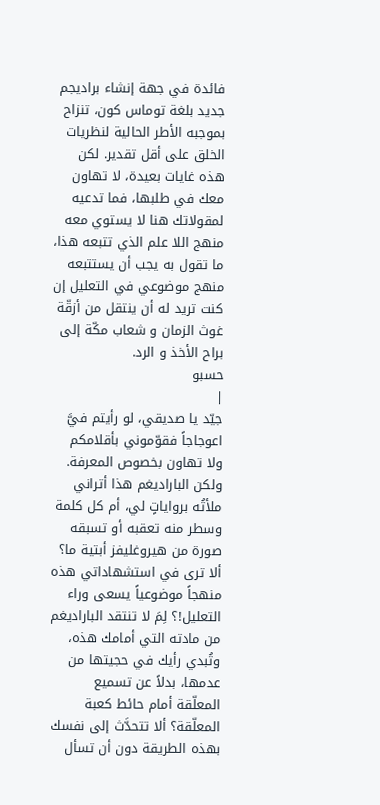فائدة في جهة إنشاء براديجم جديد بلغة توماس كون، تنزاح بموجبه الأطر الحالية لنظريات الخلق على أقل تقدير. لكن هذه غايات بعيدة، لا تهاون معك في طلبها، فما تدعيه لمقولاتك هنا لا يستوي معه منهج اللا علم الذي تتبعه هذا، ما تقول به يجب أن يستتبعه منهج موضوعي في التعليل إن كنت تريد له أن ينتقل من أزقّة غوث الزمان و شعاب مكّة إلى براح الأخذ و الرد.
حسبو
|
جيّد يا صديقي، لو رأيتم فيَّ اعوجاجاً فقوّموني بأقلامكم ولا تهاون بخصوص المعرفة.
ولكن الباراديغم هذا أتراني ملأتُه برواياتٍ لي، أم كل كلمة وسطر منه تعقبه أو تسبقه صورة من هيروغليفز أبتية ما؟ ألا ترى في استشهاداتي هذه منهجاً موضوعياً يسعى وراء التعليل!؟ لِمَ لا تنتقد الباراديغم من مادته التي أمامك هذه، وتُبدي رأيك في حجيتها من عدمها، بدلاً عن تسميع المعلّقة أمام حائط كعبة المعلّقة؟ ألا تتحدَّث إلى نفسك بهذه الطريقة دون أن تسأل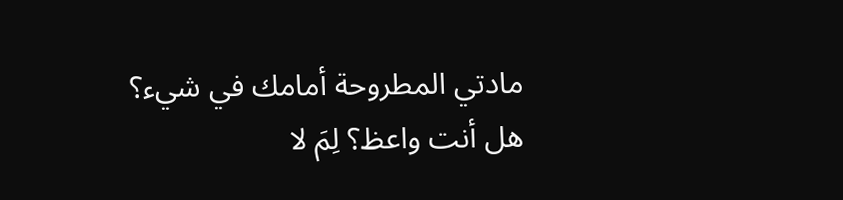مادتي المطروحة أمامك في شيء؟
هل أنت واعظ؟ لِمَ لا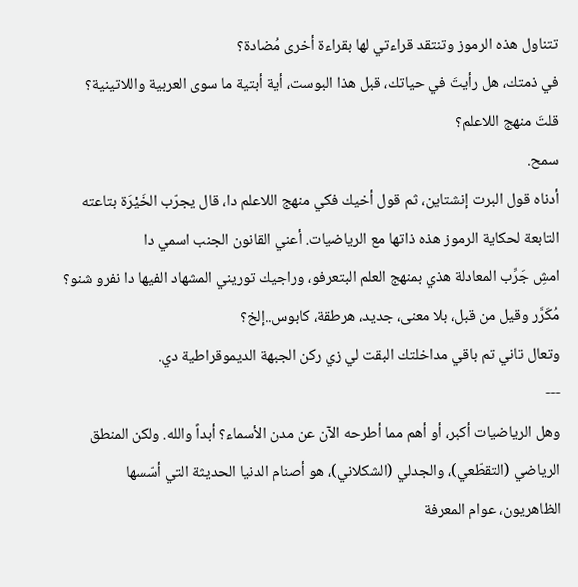تتناول هذه الرموز وتنتقد قراءتي لها بقراءة أخرى مُضادة؟
في ذمتك، هل رأيتَ في حياتك، قبل هذا البوست، أية أبتية ما سوى العربية واللاتينية؟
قلتَ منهج اللاعلم؟
سمح.
أدناه قول البرت إنشتاين، ثم قول أخيك فكي منهج اللاعلم دا، قال يجرّب الخَيْرَة بتاعته التابعة لحكاية الرموز هذه ذاتها مع الرياضيات. أعني القانون الجنب اسمي دا
امشِ جَرِّب المعادلة هذي بمنهج العلم البتعرفو، وراجيك توريني المشهاد الفيها دا نفرو شنو؟ مُكَرَّر وقيل من قبل، بلا معنى، جديد، هرطقة، كابوس..إلخ؟
وتعال تاني تم باقي مداخلتك البقت لي زي ركن الجبهة الديموقراطية دي.
---
وهل الرياضيات أكبر، أو أهم مما أطرحه الآن عن مدن الأسماء؟ أبداً والله. ولكن المنطق الرياضي (التقطّعي)، والجدلي (الشكلاني)، هو أصنام الدنيا الحديثة التي أسّسها الظاهريون، عوام المعرفة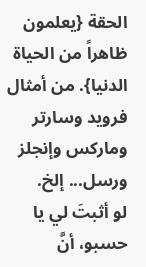الحقة {يعلمون ظاهراً من الحياة الدنيا}. من أمثال فرويد وسارتر وماركس وإنجلز ورسل... إلخ.
لو أثبتَ لي يا حسبو، أنَّ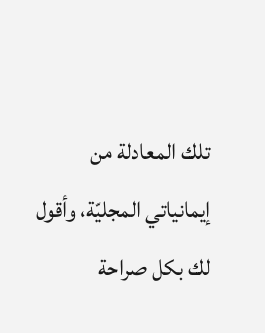تلك المعادلة من إيمانياتي المجليّة، وأقول لك بكل صراحة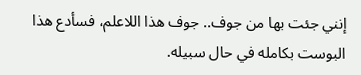إنني جئت بها من جوف.. جوف هذا اللاعلم، فسأدع هذا البوست بكامله في حال سبيله.